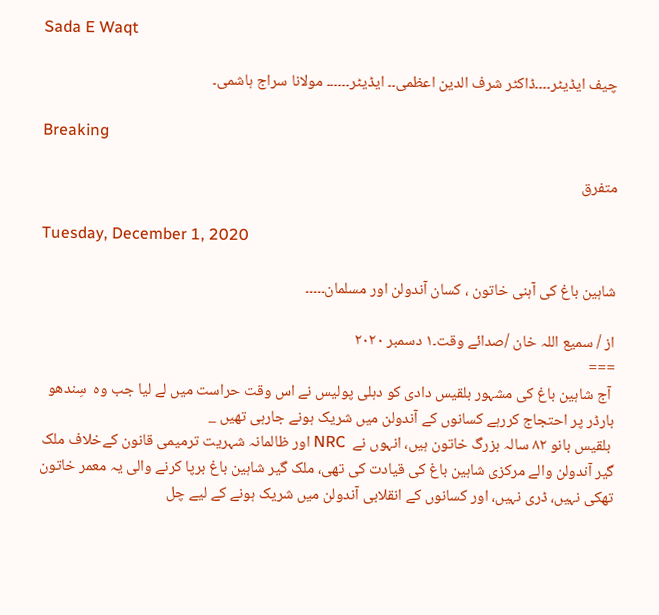Sada E Waqt

چیف ایڈیٹر۔۔۔۔ڈاکٹر شرف الدین اعظمی۔۔ ایڈیٹر۔۔۔۔۔۔ مولانا سراج ہاشمی۔

Breaking

متفرق

Tuesday, December 1, 2020

شاہین باغ کی آہنی خاتون ، کسان آندولن اور مسلمان۔۔۔۔۔

از / سمیع اللہ خان /صدائے وقت۔١ دسمبر ٢٠٢٠
===
 آج شاہین باغ کی مشہور بلقیس دادی کو دہلی پولیس نے اس وقت حراست میں لے لیا جب وہ  سِندھو بارڈر پر احتجاج کررہے کسانوں کے آندولن میں شریک ہونے جارہی تھیں _
 بلقیس بانو ۸۲ سالہ بزرگ خاتون ہیں، انہوں نے  NRC اور ظالمانہ شہریت ترمیمی قانون کےخلاف ملک گیر آندولن والے مرکزی شاہین باغ کی قیادت کی تھی، ملک گیر شاہین باغ برپا کرنے والی یہ معمر خاتون تھکی نہیں، ڈری نہیں، اور کسانوں کے انقلابی آندولن میں شریک ہونے کے لیے چل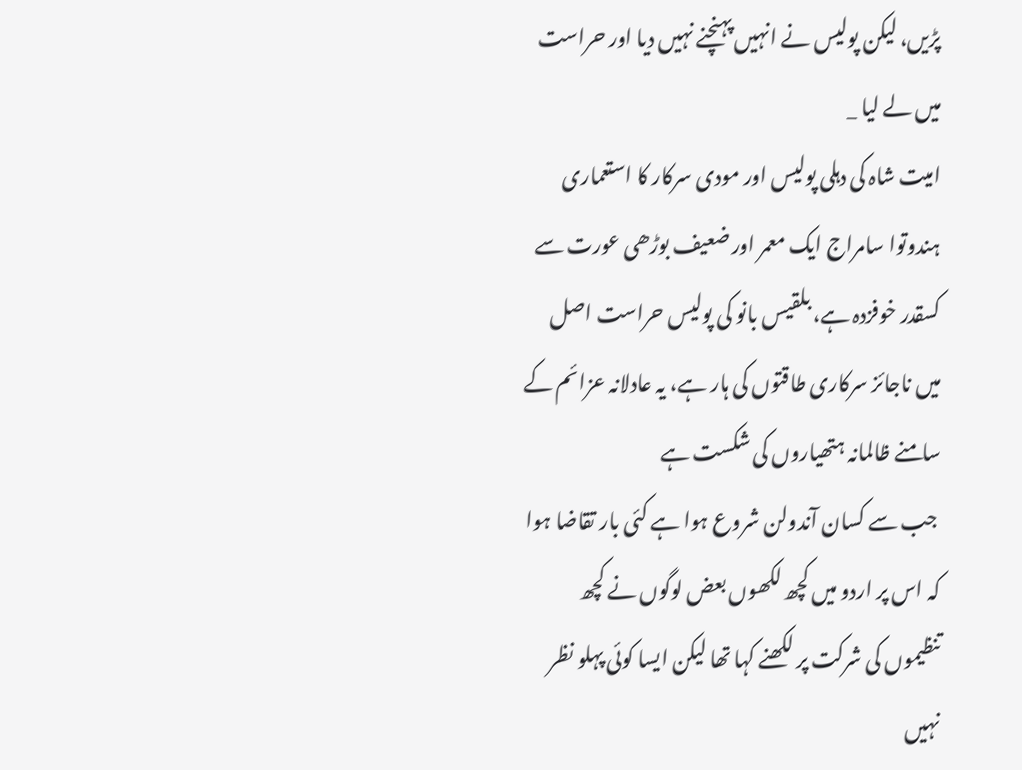پڑیں، لیکن پولیس نے انہیں پہنچنے نہیں دیا اور حراست میں لے لیا _
امیت شاہ کی دہلی پولیس اور مودی سرکار کا استعماری ہندوتوا سامراج ایک معمر اور ضعیف بوڑھی عورت سے کسقدر خوفزدہ ہے، بلقیس بانو کی پولیس حراست اصل میں ناجائز سرکاری طاقتوں کی ہار ہے، یہ عادلانہ عزائم کے سامنے ظالمانہ ہتھیاروں کی شکست ہے
 جب سے کسان آندولن شروع ہوا ہے کئی بار تقاضا ہوا کہ اس پر اردو میں کچھ لکھوں بعض لوگوں نے کچھ تنظیموں کی شرکت پر لکھنے کہا تھا لیکن ایسا کوئی پہلو نظر نہیں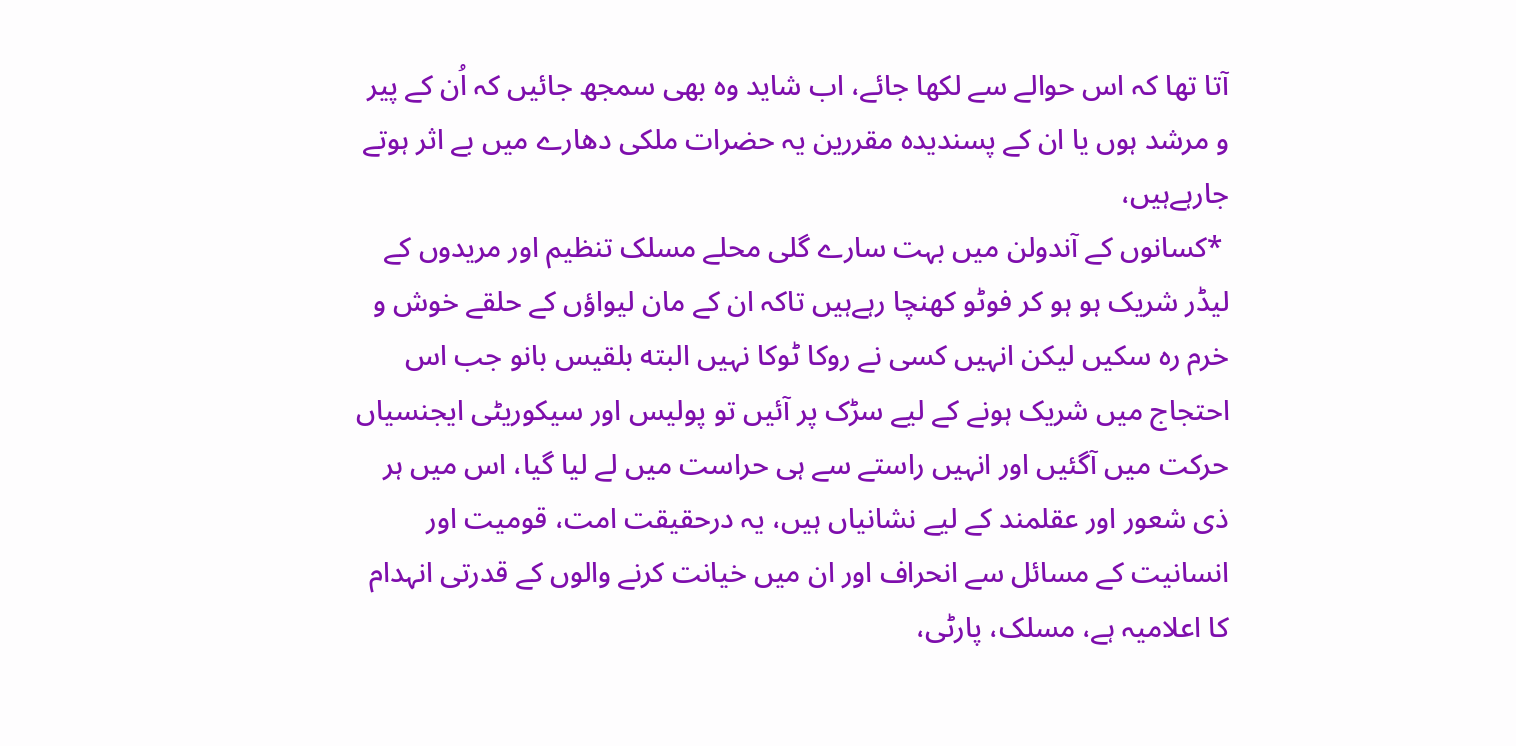آتا تھا کہ اس حوالے سے لکھا جائے، اب شاید وہ بھی سمجھ جائیں کہ اُن کے پیر و مرشد ہوں یا ان کے پسندیدہ مقررین یہ حضرات ملکی دھارے میں بے اثر ہوتے جارہےہیں،
 *کسانوں کے آندولن میں بہت سارے گلی محلے مسلک تنظیم اور مریدوں کے لیڈر شریک ہو ہو کر فوٹو کھنچا رہےہیں تاکہ ان کے مان لیواؤں کے حلقے خوش و خرم رہ سکیں لیکن انہیں کسی نے روکا ٹوکا نہیں البته بلقیس بانو جب اس احتجاج میں شریک ہونے کے لیے سڑک پر آئیں تو پولیس اور سیکوریٹی ایجنسیاں حرکت میں آگئیں اور انہیں راستے سے ہی حراست میں لے لیا گیا، اس میں ہر ذی شعور اور عقلمند کے لیے نشانیاں ہیں، یہ درحقیقت امت، قومیت اور انسانیت کے مسائل سے انحراف اور ان میں خیانت کرنے والوں کے قدرتی انہدام کا اعلامیہ ہے، مسلک، پارٹی،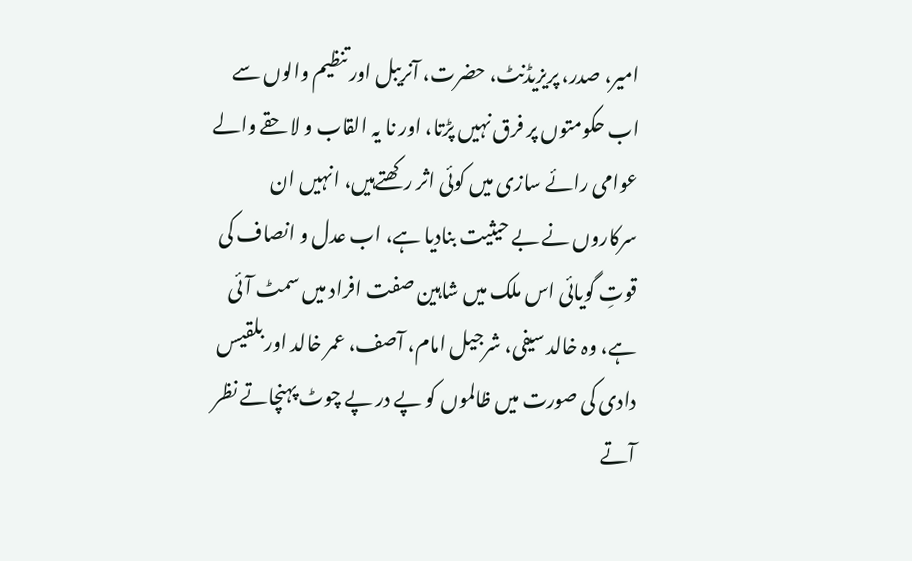امیر، صدر، پریزیڈنٹ، حضرت، آنریبل اور تنظیم والوں سے اب حکومتوں پر فرق نہیں پڑتا، اور نا یہ القاب و لاحقے والے عوامی رائے سازی میں کوئی اثر رکھتےہیں، انہیں ان سرکاروں نے بے حیثيت بنادیا ہے، اب عدل و انصاف کی قوتِ گویائی اس ملک میں شاہین صفت افراد میں سمٹ آئی ہے، وہ خالد سیفی، شرجیل امام، آصف، عمر خالد اور بلقیس دادی کی صورت میں ظالموں کو پے در پے چوٹ پہنچاتے نظر آتے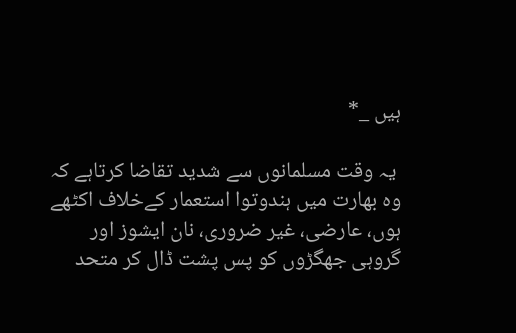ہیں _*

 یہ وقت مسلمانوں سے شدید تقاضا کرتاہے کہ وہ بھارت میں ہندوتوا استعمار کےخلاف اکٹھے ہوں، عارضی، غیر ضروری، نان ایشوز اور گروہی جھگڑوں کو پس پشت ڈال کر متحد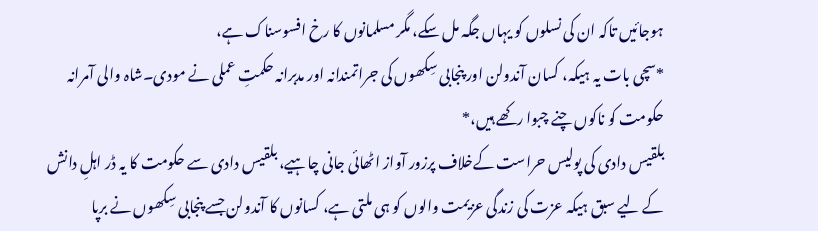ہوجائیں تاکہ ان کی نسلوں کو یہاں جگہ مل سکے، مگر مسلمانوں کا رخ افسوسناک ہے،
*سچی بات یہ ہیکہ، کسان آندولن اور پنجابی سِکھوں کی جراتمندانہ اور مدبرانہ حکمتِ عملی نے مودی۔شاہ والی آمرانہ حکومت کو ناکوں چنے چبوا رکھے ہیں،*
بلقیس دادی کی پولیس حراست کےخلاف پرزور آواز اٹھائی جانی چاہیے، بلقیس دادی سے حکومت کا یہ ڈر اہلِ دانش کے لیے سبق ہیکہ عزت کی زندگی عزیمت والوں کو ہی ملتی ہے، کسانوں کا آندولن جسے پنجابی سِکھوں نے برپا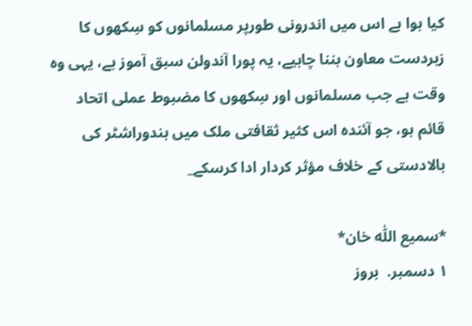کیا ہوا ہے اس میں اندرونی طورپر مسلمانوں کو سِکھوں کا زبردست معاون بننا چاہیے، یہ پورا آندولن سبق آموز ہے، یہی وہ وقت ہے جب مسلمانوں اور سِکھوں کا مضبوط عملی اتحاد قائم ہو، جو آئندہ اس کثیر ثقافتی ملک میں ہندوراشٹر کی بالادستی کے خلاف مؤثر کردار ادا کرسکے_

*سمیع اللّٰہ خان*
۱ دسمبر.  بروز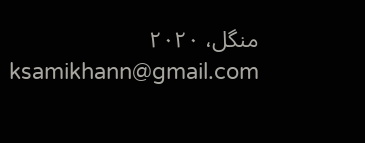منگل، ۲۰۲۰
ksamikhann@gmail.com